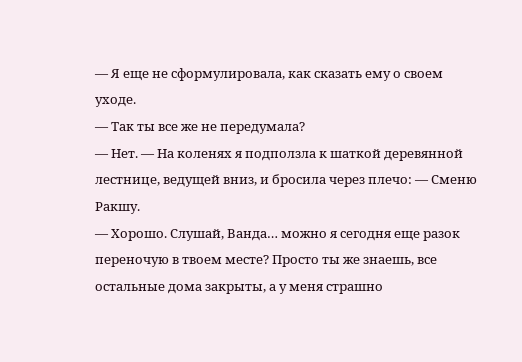— Я еще не сформулировала, как сказать ему о своем уходе.
— Так ты все же не передумала?
— Нет. — На коленях я подползла к шаткой деревянной лестнице, ведущей вниз, и бросила через плечо: — Сменю Ракшу.
— Хорошо. Слушай, Ванда… можно я сегодня еще разок переночую в твоем месте? Просто ты же знаешь, все остальные дома закрыты, а у меня страшно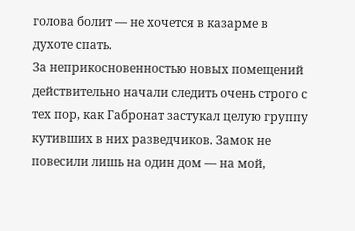голова болит — не хочется в казарме в духоте спать.
За неприкосновенностью новых помещений действительно начали следить очень строго с тех пор, как Габронат застукал целую группу кутивших в них разведчиков. Замок не повесили лишь на один дом — на мой,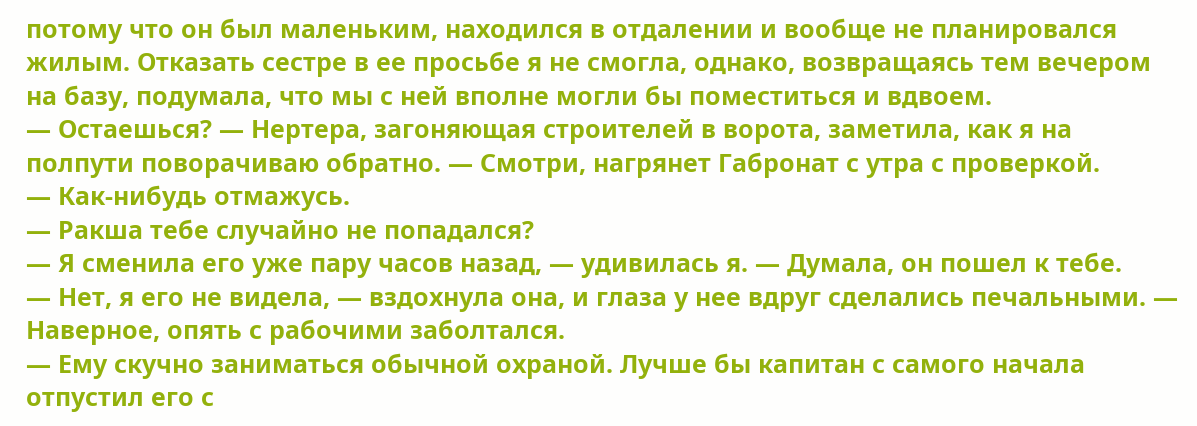потому что он был маленьким, находился в отдалении и вообще не планировался жилым. Отказать сестре в ее просьбе я не смогла, однако, возвращаясь тем вечером на базу, подумала, что мы с ней вполне могли бы поместиться и вдвоем.
— Остаешься? — Нертера, загоняющая строителей в ворота, заметила, как я на полпути поворачиваю обратно. — Смотри, нагрянет Габронат с утра с проверкой.
— Как-нибудь отмажусь.
— Ракша тебе случайно не попадался?
— Я сменила его уже пару часов назад, — удивилась я. — Думала, он пошел к тебе.
— Нет, я его не видела, — вздохнула она, и глаза у нее вдруг сделались печальными. — Наверное, опять с рабочими заболтался.
— Ему скучно заниматься обычной охраной. Лучше бы капитан с самого начала отпустил его с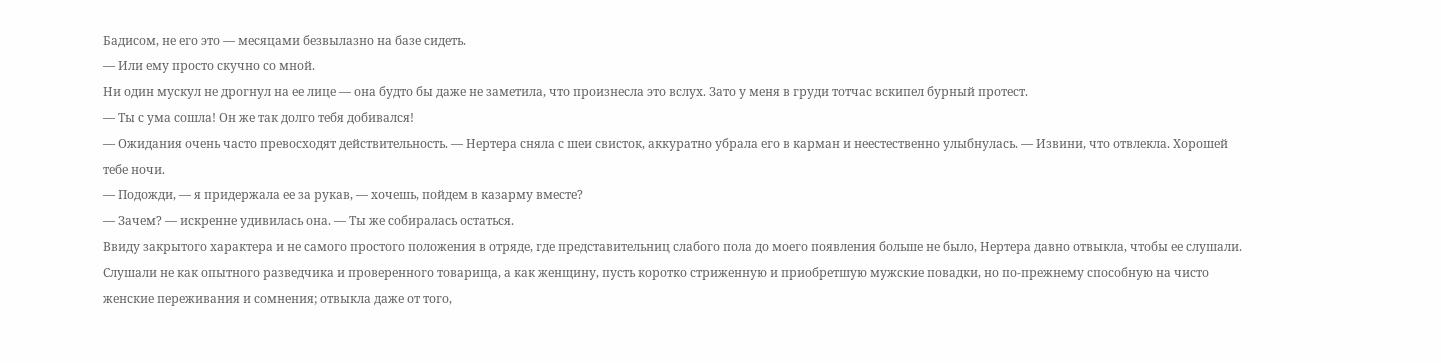Бадисом, не его это — месяцами безвылазно на базе сидеть.
— Или ему просто скучно со мной.
Ни один мускул не дрогнул на ее лице — она будто бы даже не заметила, что произнесла это вслух. Зато у меня в груди тотчас вскипел бурный протест.
— Ты с ума сошла! Он же так долго тебя добивался!
— Ожидания очень часто превосходят действительность. — Нертера сняла с шеи свисток, аккуратно убрала его в карман и неестественно улыбнулась. — Извини, что отвлекла. Хорошей тебе ночи.
— Подожди, — я придержала ее за рукав, — хочешь, пойдем в казарму вместе?
— Зачем? — искренне удивилась она. — Ты же собиралась остаться.
Ввиду закрытого характера и не самого простого положения в отряде, где представительниц слабого пола до моего появления больше не было, Нертера давно отвыкла, чтобы ее слушали. Слушали не как опытного разведчика и проверенного товарища, а как женщину, пусть коротко стриженную и приобретшую мужские повадки, но по-прежнему способную на чисто женские переживания и сомнения; отвыкла даже от того,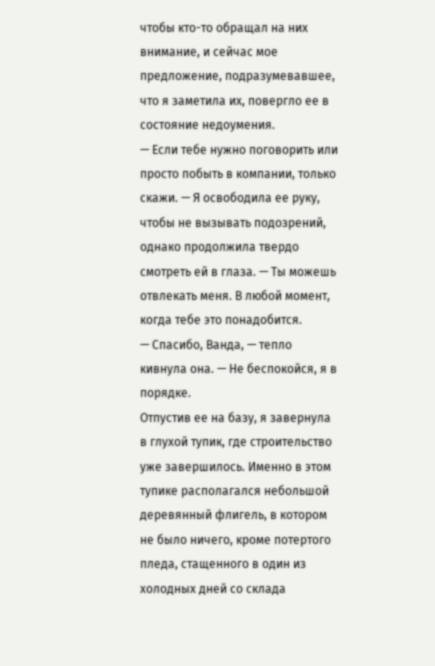чтобы кто-то обращал на них внимание, и сейчас мое предложение, подразумевавшее, что я заметила их, повергло ее в состояние недоумения.
— Если тебе нужно поговорить или просто побыть в компании, только скажи. — Я освободила ее руку, чтобы не вызывать подозрений, однако продолжила твердо смотреть ей в глаза. — Ты можешь отвлекать меня. В любой момент, когда тебе это понадобится.
— Спасибо, Ванда, — тепло кивнула она. — Не беспокойся, я в порядке.
Отпустив ее на базу, я завернула в глухой тупик, где строительство уже завершилось. Именно в этом тупике располагался небольшой деревянный флигель, в котором не было ничего, кроме потертого пледа, стащенного в один из холодных дней со склада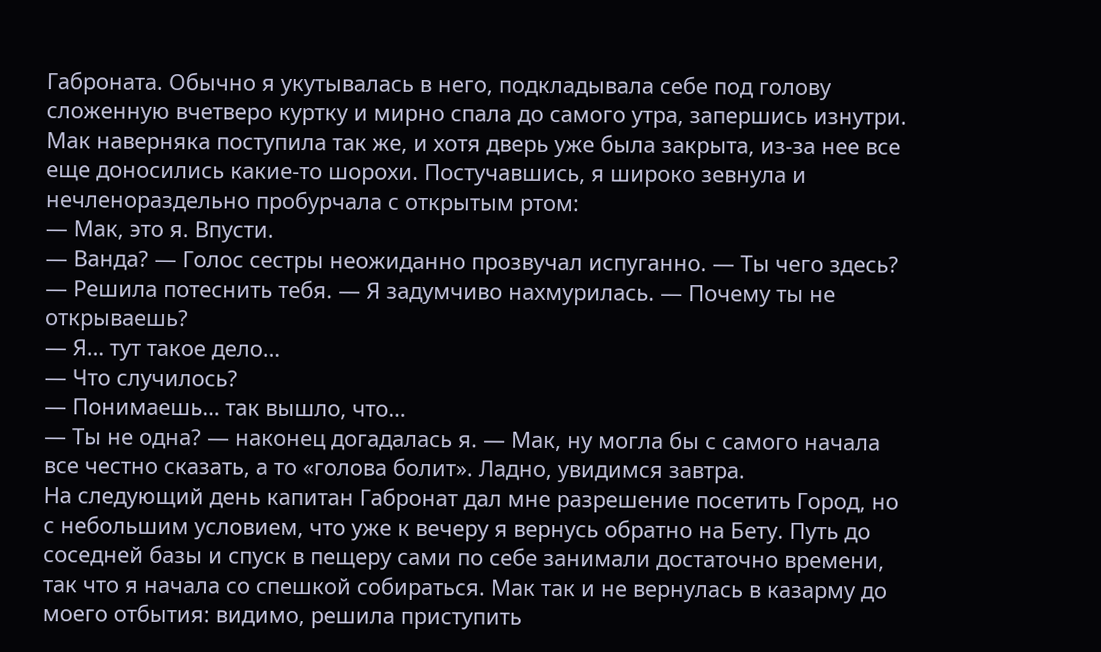Габроната. Обычно я укутывалась в него, подкладывала себе под голову сложенную вчетверо куртку и мирно спала до самого утра, запершись изнутри. Мак наверняка поступила так же, и хотя дверь уже была закрыта, из-за нее все еще доносились какие-то шорохи. Постучавшись, я широко зевнула и нечленораздельно пробурчала с открытым ртом:
— Мак, это я. Впусти.
— Ванда? — Голос сестры неожиданно прозвучал испуганно. — Ты чего здесь?
— Решила потеснить тебя. — Я задумчиво нахмурилась. — Почему ты не открываешь?
— Я… тут такое дело…
— Что случилось?
— Понимаешь… так вышло, что…
— Ты не одна? — наконец догадалась я. — Мак, ну могла бы с самого начала все честно сказать, а то «голова болит». Ладно, увидимся завтра.
На следующий день капитан Габронат дал мне разрешение посетить Город, но с небольшим условием, что уже к вечеру я вернусь обратно на Бету. Путь до соседней базы и спуск в пещеру сами по себе занимали достаточно времени, так что я начала со спешкой собираться. Мак так и не вернулась в казарму до моего отбытия: видимо, решила приступить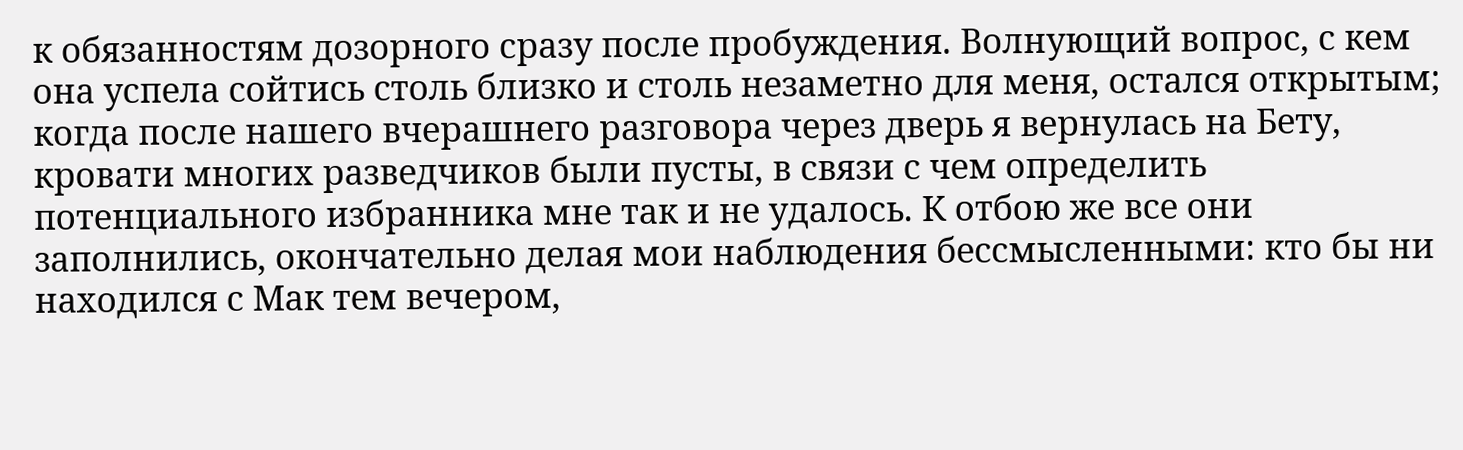к обязанностям дозорного сразу после пробуждения. Волнующий вопрос, с кем она успела сойтись столь близко и столь незаметно для меня, остался открытым; когда после нашего вчерашнего разговора через дверь я вернулась на Бету, кровати многих разведчиков были пусты, в связи с чем определить потенциального избранника мне так и не удалось. К отбою же все они заполнились, окончательно делая мои наблюдения бессмысленными: кто бы ни находился с Мак тем вечером,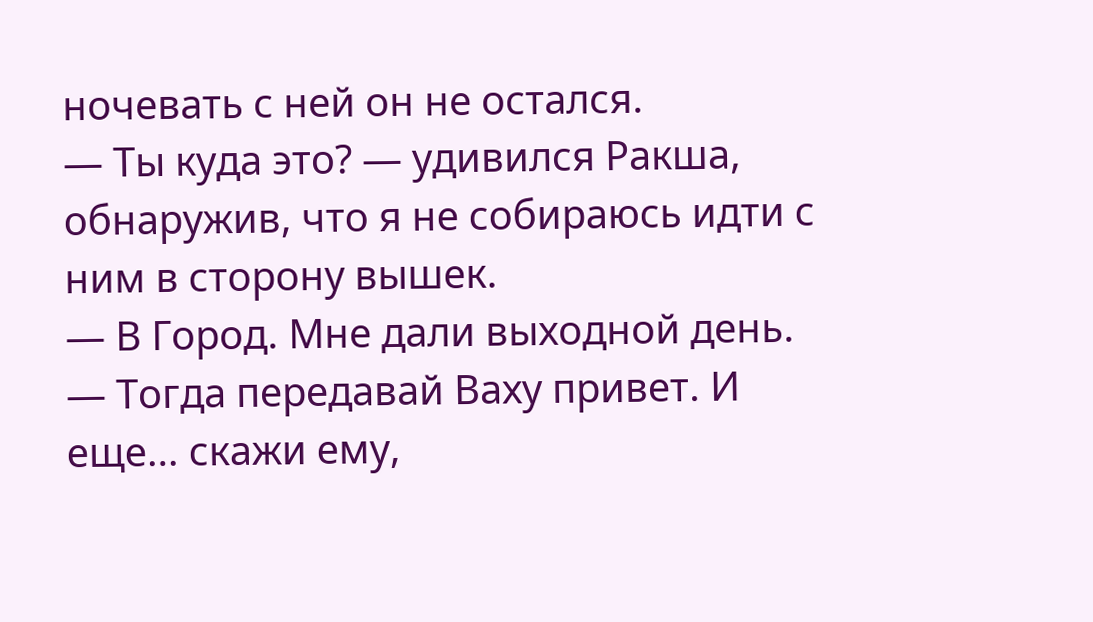ночевать с ней он не остался.
— Ты куда это? — удивился Ракша, обнаружив, что я не собираюсь идти с ним в сторону вышек.
— В Город. Мне дали выходной день.
— Тогда передавай Ваху привет. И еще… скажи ему,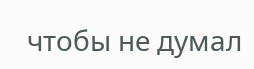чтобы не думал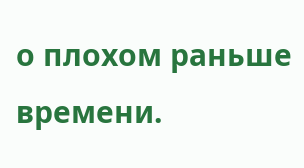о плохом раньше времени.